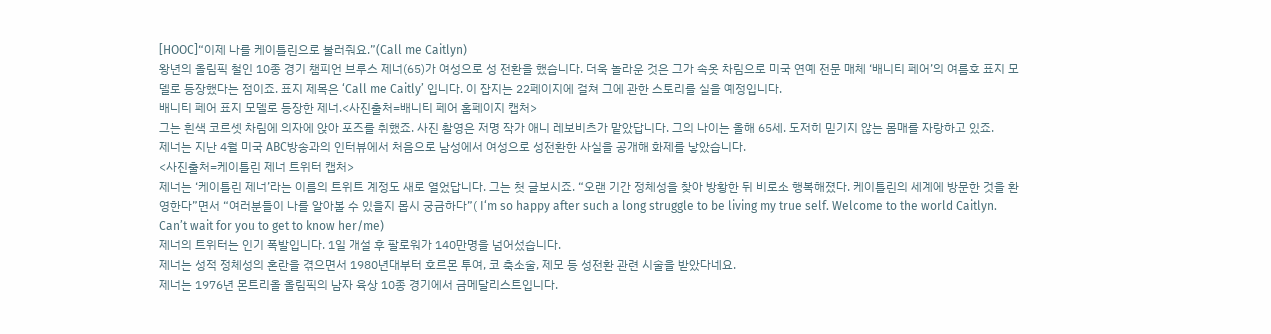[HOOC]“이제 나를 케이틀린으로 불러줘요.”(Call me Caitlyn)
왕년의 올림픽 철인 10종 경기 챔피언 브루스 제너(65)가 여성으로 성 전환을 했습니다. 더욱 놀라운 것은 그가 속옷 차림으로 미국 연예 전문 매체 ‘배니티 페어’의 여름호 표지 모델로 등장했다는 점이죠. 표지 제목은 ‘Call me Caitly’ 입니다. 이 잡지는 22페이지에 걸쳐 그에 관한 스토리를 실을 예정입니다.
배니티 페어 표지 모델로 등장한 제너.<사진출처=배니티 페어 홈페이지 캡처>
그는 흰색 코르셋 차림에 의자에 앉아 포즈를 취했죠. 사진 촬영은 저명 작가 애니 레보비츠가 맡았답니다. 그의 나이는 올해 65세. 도저히 믿기지 않는 몸매를 자랑하고 있죠.
제너는 지난 4월 미국 ABC방송과의 인터뷰에서 처음으로 남성에서 여성으로 성전환한 사실을 공개해 화제를 낳았습니다.
<사진출처=케이틀린 제너 트위터 캡처>
제너는 ‘케이틀린 제너’라는 이름의 트위트 계정도 새로 열었답니다. 그는 첫 글보시죠. “오랜 기간 정체성을 찾아 방황한 뒤 비로소 행복해졌다. 케이틀린의 세계에 방문한 것을 환영한다”면서 “여러분들이 나를 알아볼 수 있을지 몹시 궁금하다”( I‘m so happy after such a long struggle to be living my true self. Welcome to the world Caitlyn. Can’t wait for you to get to know her/me)
제너의 트위터는 인기 폭발입니다. 1일 개설 후 팔로워가 140만명을 넘어섰습니다.
제너는 성적 정체성의 혼란을 겪으면서 1980년대부터 호르몬 투여, 코 축소술, 제모 등 성전환 관련 시술을 받았다네요.
제너는 1976년 몬트리올 올림픽의 남자 육상 10종 경기에서 금메달리스트입니다.